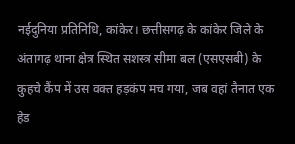नईदुनिया प्रतिनिधि, कांकेर। छत्तीसगढ़ के कांकेर जिले के अंतागढ़ थाना क्षेत्र स्थित सशस्त्र सीमा बल (एसएसबी) के कुहचे कैंप में उस वक्त हड़कंप मच गया, जब वहां तैनात एक हेड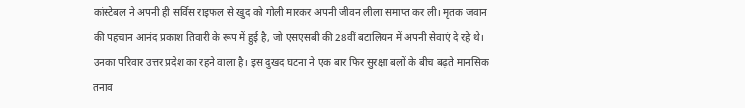कांस्टेबल ने अपनी ही सर्विस राइफल से खुद को गोली मारकर अपनी जीवन लीला समाप्त कर ली। मृतक जवान की पहचान आनंद प्रकाश तिवारी के रूप में हुई है, जो एसएसबी की 28वीं बटालियन में अपनी सेवाएं दे रहे थे। उनका परिवार उत्तर प्रदेश का रहने वाला है। इस दुखद घटना ने एक बार फिर सुरक्षा बलों के बीच बढ़ते मानसिक तनाव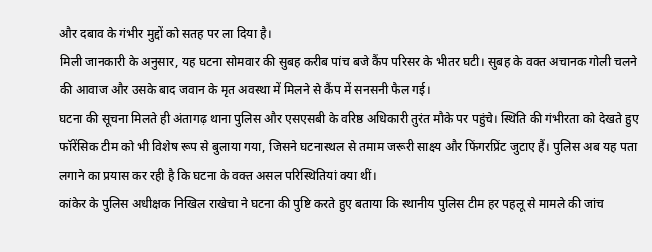और दबाव के गंभीर मुद्दों को सतह पर ला दिया है।
मिली जानकारी के अनुसार, यह घटना सोमवार की सुबह करीब पांच बजे कैंप परिसर के भीतर घटी। सुबह के वक्त अचानक गोली चलने की आवाज और उसके बाद जवान के मृत अवस्था में मिलने से कैंप में सनसनी फैल गई।
घटना की सूचना मिलते ही अंतागढ़ थाना पुलिस और एसएसबी के वरिष्ठ अधिकारी तुरंत मौके पर पहुंचे। स्थिति की गंभीरता को देखते हुए फॉरेंसिक टीम को भी विशेष रूप से बुलाया गया, जिसने घटनास्थल से तमाम जरूरी साक्ष्य और फिंगरप्रिंट जुटाए हैं। पुलिस अब यह पता लगाने का प्रयास कर रही है कि घटना के वक्त असल परिस्थितियां क्या थीं।
कांकेर के पुलिस अधीक्षक निखिल राखेचा ने घटना की पुष्टि करते हुए बताया कि स्थानीय पुलिस टीम हर पहलू से मामले की जांच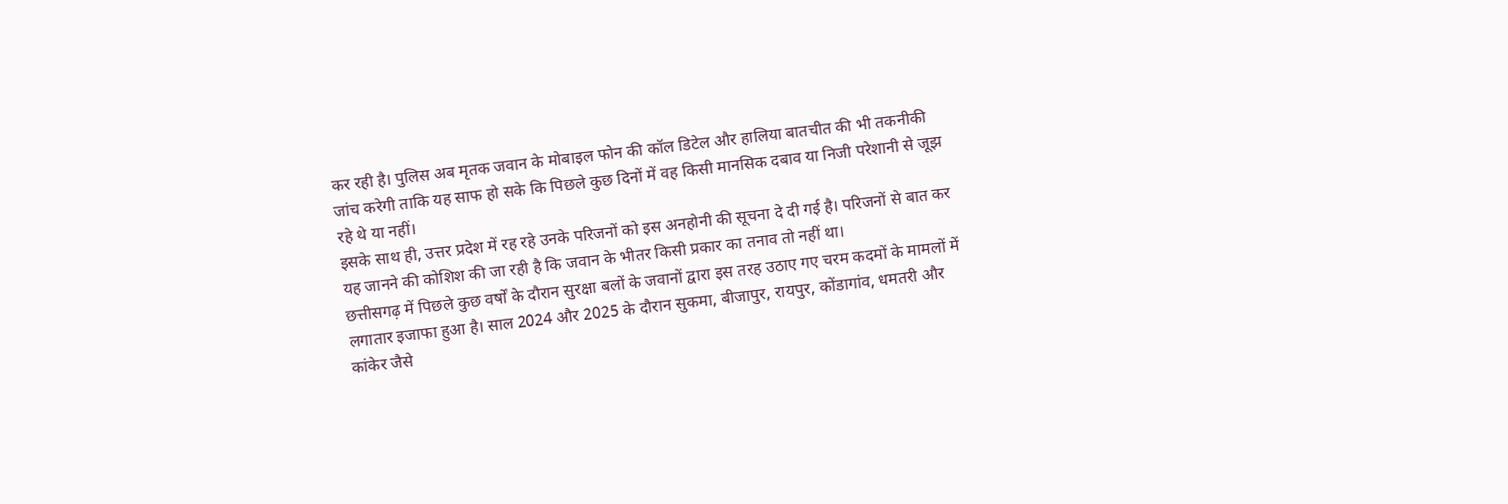कर रही है। पुलिस अब मृतक जवान के मोबाइल फोन की कॉल डिटेल और हालिया बातचीत की भी तकनीकी जांच करेगी ताकि यह साफ हो सके कि पिछले कुछ दिनों में वह किसी मानसिक दबाव या निजी परेशानी से जूझ रहे थे या नहीं।
इसके साथ ही, उत्तर प्रदेश में रह रहे उनके परिजनों को इस अनहोनी की सूचना दे दी गई है। परिजनों से बात कर यह जानने की कोशिश की जा रही है कि जवान के भीतर किसी प्रकार का तनाव तो नहीं था।
छत्तीसगढ़ में पिछले कुछ वर्षों के दौरान सुरक्षा बलों के जवानों द्वारा इस तरह उठाए गए चरम कदमों के मामलों में लगातार इजाफा हुआ है। साल 2024 और 2025 के दौरान सुकमा, बीजापुर, रायपुर, कोंडागांव, धमतरी और कांकेर जैसे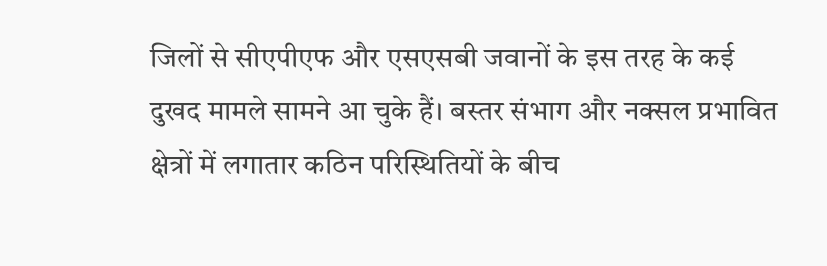जिलों से सीएपीएफ और एसएसबी जवानों के इस तरह के कई दुखद मामले सामने आ चुके हैं। बस्तर संभाग और नक्सल प्रभावित क्षेत्रों में लगातार कठिन परिस्थितियों के बीच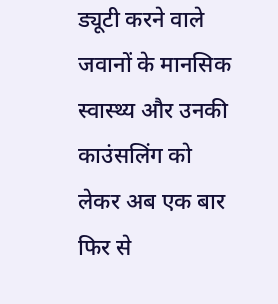ड्यूटी करने वाले जवानों के मानसिक स्वास्थ्य और उनकी काउंसलिंग को लेकर अब एक बार फिर से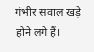गंभीर सवाल खड़े होने लगे हैं।